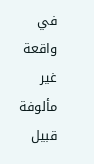في واقعة غير مألوفة قبيل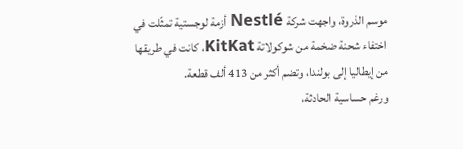موسم الذروة، واجهت شركة Nestlé أزمة لوجستية تمثّلت في اختفاء شحنة ضخمة من شوكولاتة KitKat، كانت في طريقها من إيطاليا إلى بولندا، وتضم أكثر من 413 ألف قطعة.
ورغم حساسية الحادثة،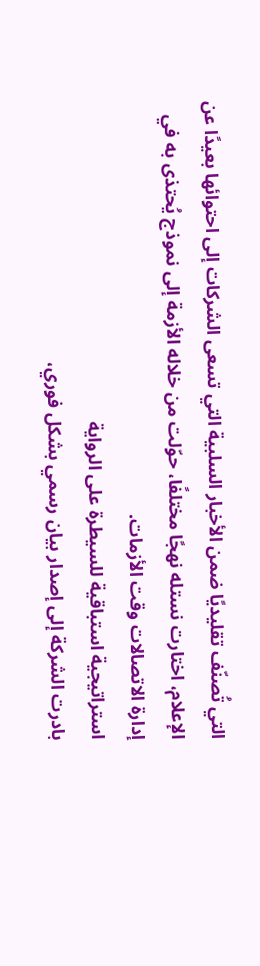التي تُصنّف تقليديًا ضمن الأخبار السلبية التي تسعى الشركات إلى احتوائها بعيدًا عن الإعلام، اختارت نستله نهجًا مختلفًا، حوّلت من خلاله الأزمة إلى نموذج يُحتذى به في إدارة الاتصالات وقت الأزمات.
استراتيجية استباقية للسيطرة على الرواية
بادرت الشركة إلى إصدار بيان رسمي بشكل فوري،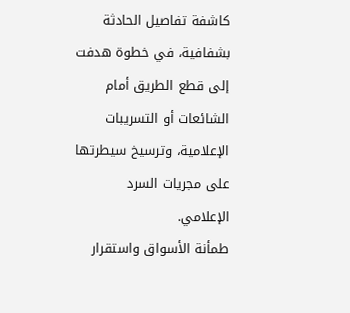كاشفة تفاصيل الحادثة بشفافية، في خطوة هدفت إلى قطع الطريق أمام الشائعات أو التسريبات الإعلامية، وترسيخ سيطرتها على مجريات السرد الإعلامي.
طمأنة الأسواق واستقرار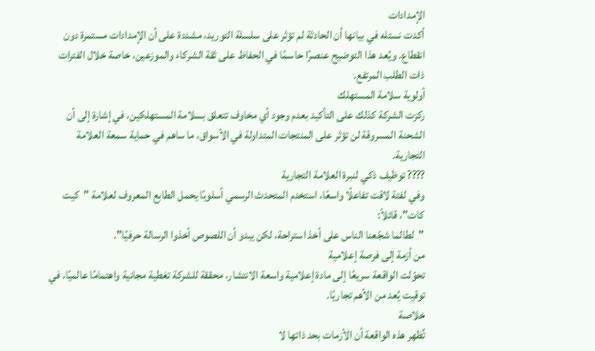الإمدادات
أكدت نستله في بيانها أن الحادثة لم تؤثر على سلسلة التوريد، مشددة على أن الإمدادات مستمرة دون انقطاع. ويُعد هذا التوضيح عنصرًا حاسمًا في الحفاظ على ثقة الشركاء والموزعين، خاصة خلال الفترات ذات الطلب المرتفع.
أولوية سلامة المستهلك
ركزت الشركة كذلك على التأكيد بعدم وجود أي مخاوف تتعلق بسلامة المستهلكين، في إشارة إلى أن الشحنة المسروقة لن تؤثر على المنتجات المتداولة في الأسواق، ما ساهم في حماية سمعة العلامة التجارية.
???? توظيف ذكي لنبرة العلامة التجارية
وفي لفتة لاقت تفاعلًا واسعًا، استخدم المتحدث الرسمي أسلوبًا يحمل الطابع المعروف لعلامة "كيت كات"، قائلاً:
"لطالما شجّعنا الناس على أخذ استراحة، لكن يبدو أن اللصوص أخذوا الرسالة حرفيًا".
من أزمة إلى فرصة إعلامية
تحوّلت الواقعة سريعًا إلى مادة إعلامية واسعة الانتشار، محققة للشركة تغطية مجانية واهتمامًا عالميًا، في توقيت يُعد من الأهم تجاريًا.
خلاصة
تُظهر هذه الواقعة أن الأزمات بحد ذاتها لا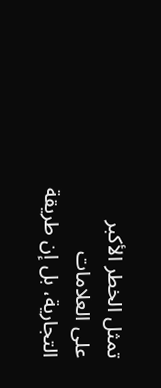تمثل الخطر الأكبر على العلامات التجارية، بل إن طريقة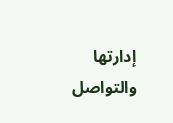إدارتها والتواصل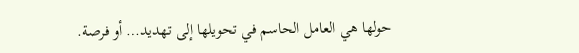حولها هي العامل الحاسم في تحويلها إلى تهديد… أو فرصة.